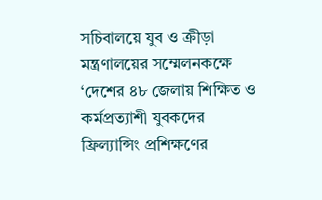সচিবালয়ে যুব ও ক্রীড়া মন্ত্রণালয়ের সম্মেলনকক্ষে ‘দেশের ৪৮ জেলায় শিক্ষিত ও কর্মপ্রত্যাশী যুবকদের ফ্রিল্যান্সিং প্রশিক্ষণের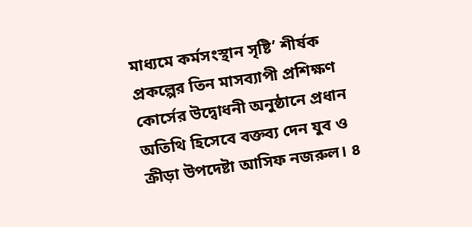মাধ্যমে কর্মসংস্থান সৃষ্টি’ শীর্ষক প্রকল্পের তিন মাসব্যাপী প্রশিক্ষণ কোর্সের উদ্বোধনী অনুষ্ঠানে প্রধান অতিথি হিসেবে বক্তব্য দেন যুব ও ক্রীড়া উপদেষ্টা আসিফ নজরুল। ৪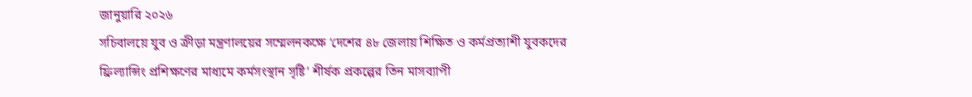জানুয়ারি ২০২৬
সচিবালয়ে যুব ও ক্রীড়া মন্ত্রণালয়ের সম্মেলনকক্ষে ‘দেশের ৪৮ জেলায় শিক্ষিত ও কর্মপ্রত্যাশী যুবকদের ফ্রিল্যান্সিং প্রশিক্ষণের মাধ্যমে কর্মসংস্থান সৃষ্টি’ শীর্ষক প্রকল্পের তিন মাসব্যাপী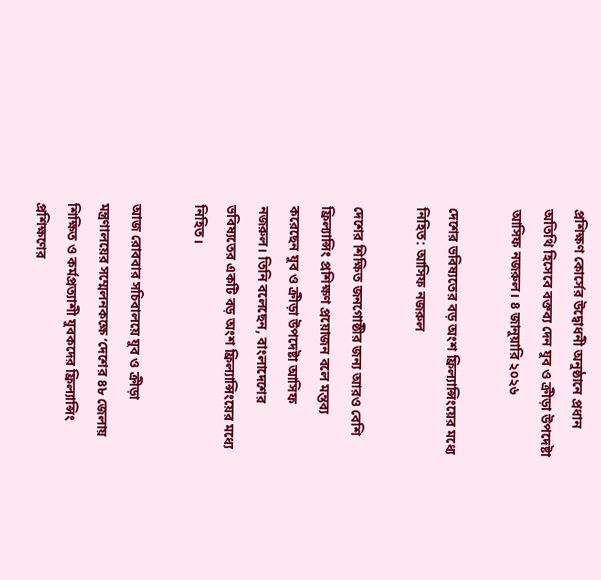প্রশিক্ষণ কোর্সের উদ্বোধনী অনুষ্ঠানে প্রধান অতিথি হিসেবে বক্তব্য দেন যুব ও ক্রীড়া উপদেষ্টা আসিফ নজরুল। ৪ জানুয়ারি ২০২৬

দেশের ভবিষ্যতের বড় অংশ ফ্রিল্যান্সিংয়ের মধ্যে নিহিত: আসিফ নজরুল

দেশের শিক্ষিত জনগোষ্ঠীর জন্য আরও বেশি ফ্রিল্যান্সিং প্রশিক্ষণ প্রয়োজন বলে মন্তব্য করেছেন যুব ও ক্রীড়া উপদেষ্টা আসিফ নজরুল। তিনি বলেছেন, বাংলাদেশের ভবিষ্যতের একটি বড় অংশ ফ্রিল্যান্সিংয়ের মধ্যে নিহিত।

আজ রোববার সচিবালয়ে যুব ও ক্রীড়া মন্ত্রণালয়ের সম্মেলনকক্ষে ‘দেশের ৪৮ জেলায় শিক্ষিত ও কর্মপ্রত্যাশী যুবকদের ফ্রিল্যান্সিং প্রশিক্ষণের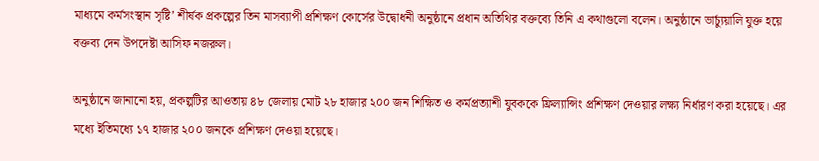মাধ্যমে কর্মসংস্থান সৃষ্টি’ শীর্ষক প্রকল্পের তিন মাসব্যাপী প্রশিক্ষণ কোর্সের উদ্বোধনী অনুষ্ঠানে প্রধান অতিথির বক্তব্যে তিনি এ কথাগুলো বলেন। অনুষ্ঠানে ভার্চ্যুয়ালি যুক্ত হয়ে বক্তব্য দেন উপদেষ্টা আসিফ নজরুল।

অনুষ্ঠানে জানানো হয়, প্রকল্পটির আওতায় ৪৮ জেলায় মোট ২৮ হাজার ২০০ জন শিক্ষিত ও কর্মপ্রত্যাশী যুবককে ফ্রিল্যান্সিং প্রশিক্ষণ দেওয়ার লক্ষ্য নির্ধারণ করা হয়েছে। এর মধ্যে ইতিমধ্যে ১৭ হাজার ২০০ জনকে প্রশিক্ষণ দেওয়া হয়েছে।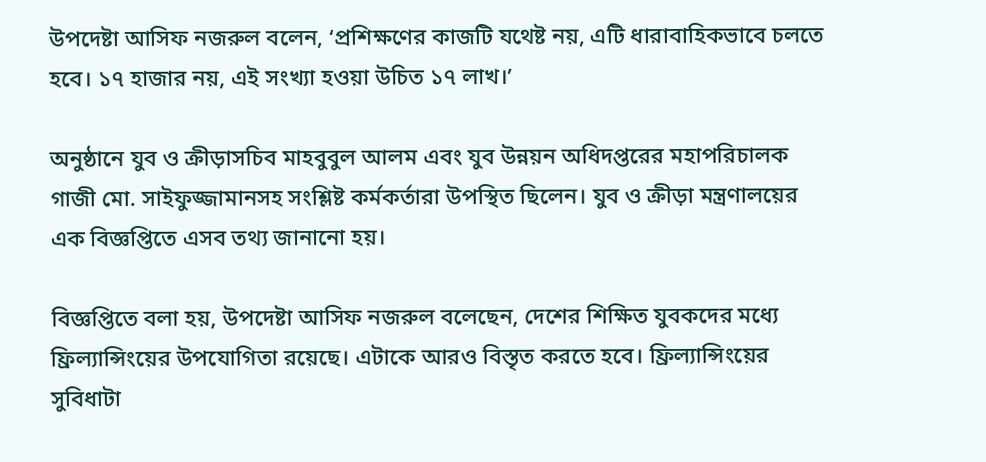উপদেষ্টা আসিফ নজরুল বলেন, ‘প্রশিক্ষণের কাজটি যথেষ্ট নয়, এটি ধারাবাহিকভাবে চলতে হবে। ১৭ হাজার নয়, এই সংখ্যা হওয়া উচিত ১৭ লাখ।’

অনুষ্ঠানে যুব ও ক্রীড়াসচিব মাহবুবুল আলম এবং যুব উন্নয়ন অধিদপ্তরের মহাপরিচালক গাজী মো. সাইফুজ্জামানসহ সংশ্লিষ্ট কর্মকর্তারা উপস্থিত ছিলেন। যুব ও ক্রীড়া মন্ত্রণালয়ের এক বিজ্ঞপ্তিতে এসব তথ্য জানানো হয়।

বিজ্ঞপ্তিতে বলা হয়, উপদেষ্টা আসিফ নজরুল বলেছেন, দেশের শিক্ষিত যুবকদের মধ্যে ফ্রিল্যান্সিংয়ের উপযোগিতা রয়েছে। এটাকে আরও বিস্তৃত করতে হবে। ফ্রিল্যান্সিংয়ের সুবিধাটা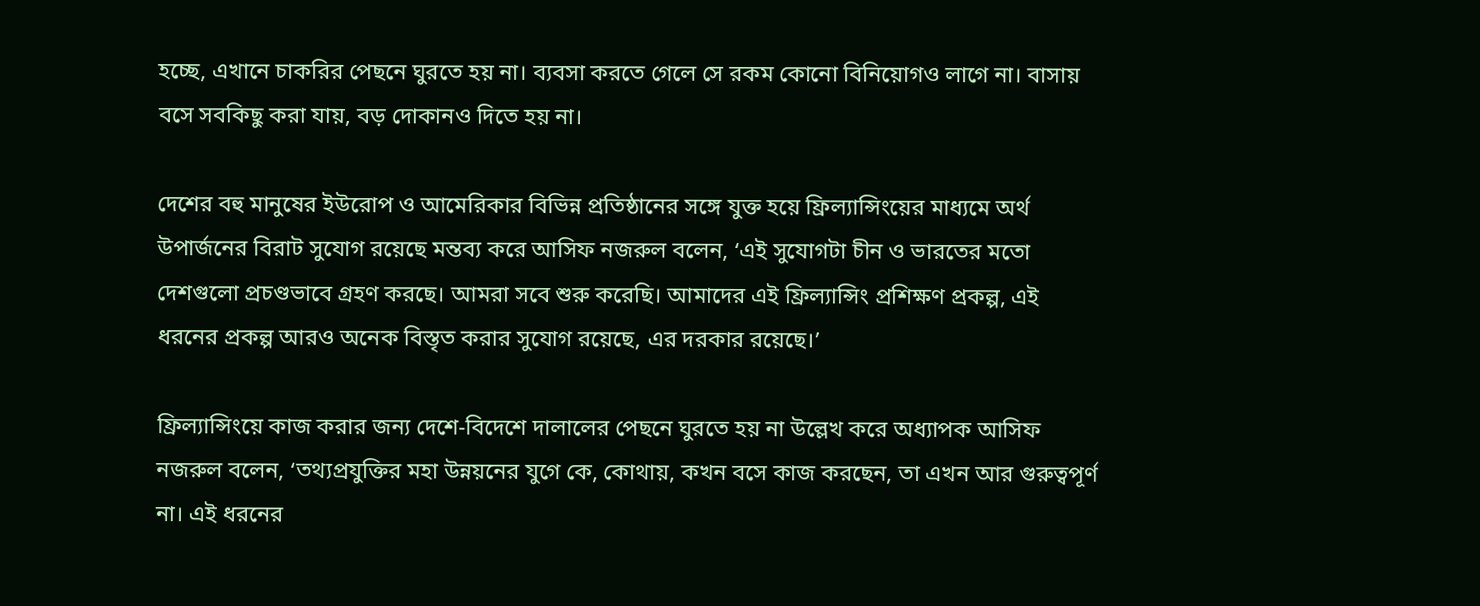হচ্ছে, এখানে চাকরির পেছনে ঘুরতে হয় না। ব্যবসা করতে গেলে সে রকম কোনো বিনিয়োগও লাগে না। বাসায় বসে সবকিছু করা যায়, বড় দোকানও দিতে হয় না।

দেশের বহু মানুষের ইউরোপ ও আমেরিকার বিভিন্ন প্রতিষ্ঠানের সঙ্গে যুক্ত হয়ে ফ্রিল্যান্সিংয়ের মাধ্যমে অর্থ উপার্জনের বিরাট সুযোগ রয়েছে মন্তব্য করে আসিফ নজরুল বলেন, ‘এই সুযোগটা চীন ও ভারতের মতো দেশগুলো প্রচণ্ডভাবে গ্রহণ করছে। আমরা সবে শুরু করেছি। আমাদের এই ফ্রিল্যান্সিং প্রশিক্ষণ প্রকল্প, এই ধরনের প্রকল্প আরও অনেক বিস্তৃত করার সুযোগ রয়েছে, এর দরকার রয়েছে।’

ফ্রিল্যান্সিংয়ে কাজ করার জন্য দেশে-বিদেশে দালালের পেছনে ঘুরতে হয় না উল্লেখ করে অধ্যাপক আসিফ নজরুল বলেন, ‘তথ্যপ্রযুক্তির মহা উন্নয়নের যুগে কে, কোথায়, কখন বসে কাজ করছেন, তা এখন আর গুরুত্বপূর্ণ না। এই ধরনের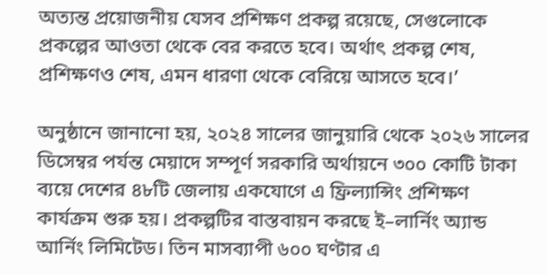অত্যন্ত প্রয়োজনীয় যেসব প্রশিক্ষণ প্রকল্প রয়েছে, সেগুলোকে প্রকল্পের আওতা থেকে বের করতে হবে। অর্থাৎ প্রকল্প শেষ, প্রশিক্ষণও শেষ, এমন ধারণা থেকে বেরিয়ে আসতে হবে।’

অনুষ্ঠানে জানানো হয়, ২০২৪ সালের জানুয়ারি থেকে ২০২৬ সালের ডিসেম্বর পর্যন্ত মেয়াদে সম্পূর্ণ সরকারি অর্থায়নে ৩০০ কোটি টাকা ব্যয়ে দেশের ৪৮টি জেলায় একযোগে এ ফ্রিল্যান্সিং প্রশিক্ষণ কার্যক্রম শুরু হয়। প্রকল্পটির বাস্তবায়ন করছে ই–লার্নিং অ্যান্ড আর্নিং লিমিটেড। তিন মাসব্যাপী ৬০০ ঘণ্টার এ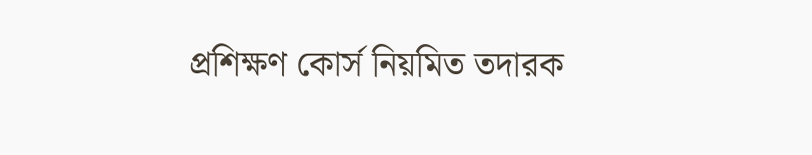প্রশিক্ষণ কোর্স নিয়মিত তদারক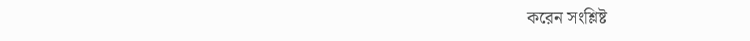করেন সংশ্লিষ্ট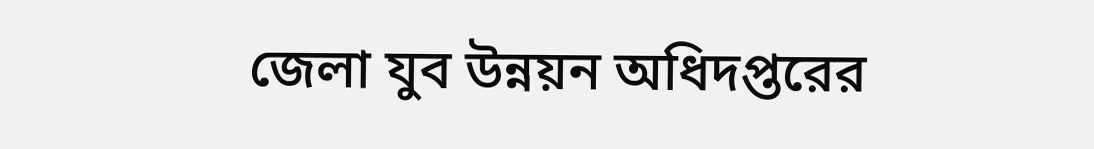জেলা যুব উন্নয়ন অধিদপ্তরের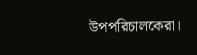উপপরিচালকেরা।